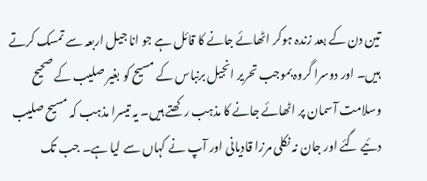تین دن کے بعد زندہ ہوکر اٹھائے جانے کا قائل ہے جو انا جیل اربعہ سے تمسک کرتے ہیں۔ اور دوسرا گروہ بموجب تحریر انجیل برنباس کے مسیح کو بغیر صلیب کے صحیح وسلامت آسمان پر اٹھائے جانے کا مذہب رکھتے ہیں۔ یہ تیسرا مذہب کہ مسیح صلیب دئیے گئے اور جان نہ نکلی مرزا قادیانی اور آپ نے کہاں سے لیا ہے۔ جب تک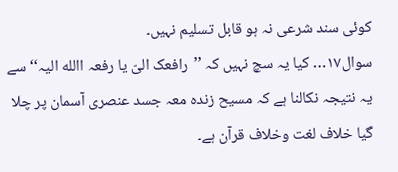کوئی سند شرعی نہ ہو قابل تسلیم نہیں۔
سوال۱۷… کیا یہ سچ نہیں کہ ’’رافعک الیّ یا رفعہ االله الیہ‘‘ سے یہ نتیجہ نکالنا ہے کہ مسیح زندہ معہ جسد عنصری آسمان پر چلا گیا خلاف لغت وخلاف قرآن ہے۔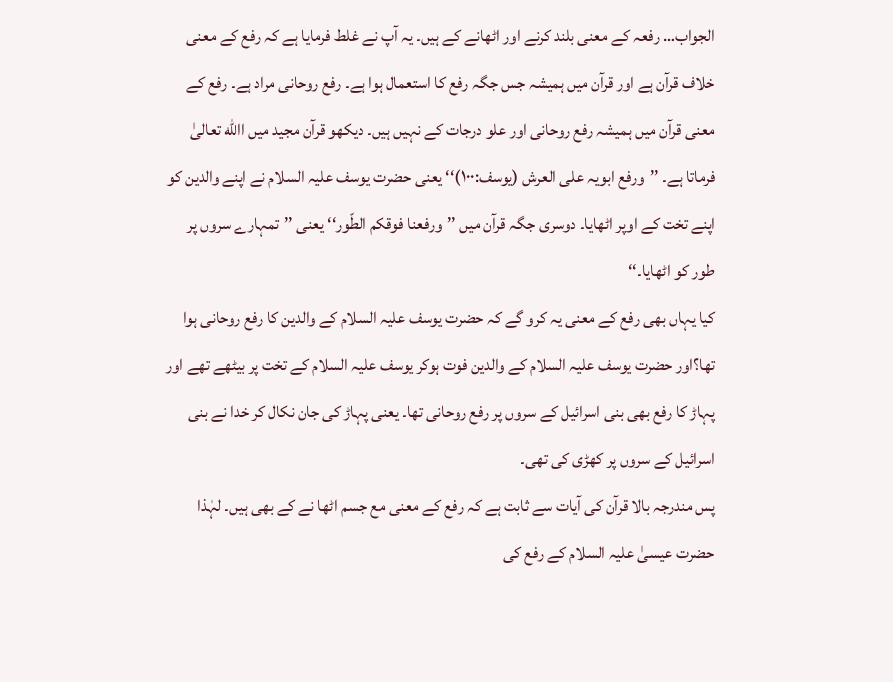الجواب… رفعہ کے معنی بلند کرنے اور اٹھانے کے ہیں۔ یہ آپ نے غلط فرمایا ہے کہ رفع کے معنی خلاف قرآن ہے اور قرآن میں ہمیشہ جس جگہ رفع کا استعمال ہوا ہے۔ رفع روحانی مراد ہے۔ رفع کے معنی قرآن میں ہمیشہ رفع روحانی اور علو درجات کے نہیں ہیں۔ دیکھو قرآن مجید میں االله تعالیٰ فرماتا ہے۔ ’’ورفع ابویہ علی العرش (یوسف:۱۰۰)‘‘ یعنی حضرت یوسف علیہ السلام نے اپنے والدین کو اپنے تخت کے اوپر اٹھایا۔ دوسری جگہ قرآن میں ’’ورفعنا فوقکم الطّور‘‘ یعنی ’’تمہارے سروں پر طور کو اٹھایا۔‘‘
کیا یہاں بھی رفع کے معنی یہ کرو گے کہ حضرت یوسف علیہ السلام کے والدین کا رفع روحانی ہوا تھا؟اور حضرت یوسف علیہ السلام کے والدین فوت ہوکر یوسف علیہ السلام کے تخت پر بیٹھے تھے اور پہاڑ کا رفع بھی بنی اسرائیل کے سروں پر رفع روحانی تھا۔ یعنی پہاڑ کی جان نکال کر خدا نے بنی اسرائیل کے سروں پر کھڑی کی تھی۔
پس مندرجہ بالا قرآن کی آیات سے ثابت ہے کہ رفع کے معنی مع جسم اٹھا نے کے بھی ہیں۔ لہٰذا حضرت عیسیٰ علیہ السلام کے رفع کی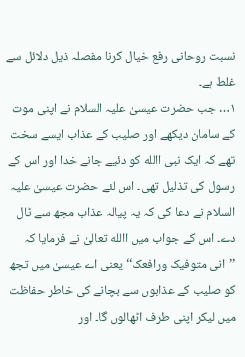نسبت روحانی رفع خیال کرنا مفصلہ ذیل دلائل سے غلط ہے۔
۱… جب حضرت عیسیٰ علیہ السلام نے اپنی موت کے سامان دیکھے اور صلیب کے عذاب ایسے سخت تھے کہ ایک نبی االله کو دئیے جانے خدا اور اس کے رسول کی تذلیل تھی۔ اس لئے حضرت عیسیٰ علیہ السلام نے دعا کی کہ یہ پیالہ عذاب مجھ سے ٹال دے۔ اس کے جواب میں االله تعالیٰ نے فرمایا کہ ’’انی متوفیک ورافعک‘‘ یعنی اے عیسیٰ میں تجھ کو صلیب کے عذابوں سے بچانے کی خاطر حفاظت میں لیکر اپنی طرف اٹھالوں گا۔ اور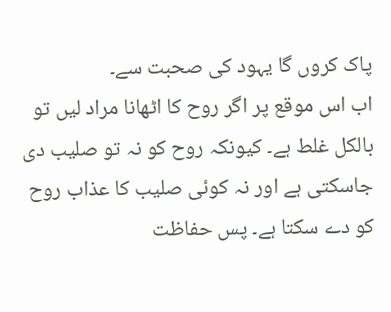پاک کروں گا یہود کی صحبت سے۔
اب اس موقع پر اگر روح کا اٹھانا مراد لیں تو بالکل غلط ہے۔ کیونکہ روح کو نہ تو صلیب دی جاسکتی ہے اور نہ کوئی صلیب کا عذاب روح کو دے سکتا ہے۔ پس حفاظت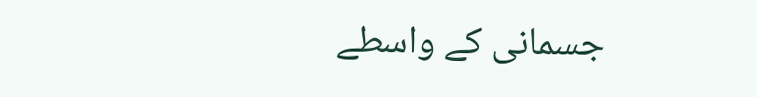جسمانی کے واسطے